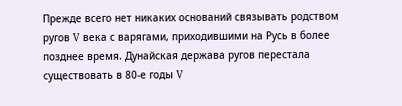Прежде всего нет никаких оснований связывать родством ругов V века с варягами, приходившими на Русь в более позднее время. Дунайская держава ругов перестала существовать в 80-е годы V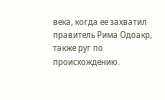века, когда ее захватил правитель Рима Одоакр, также руг по происхождению.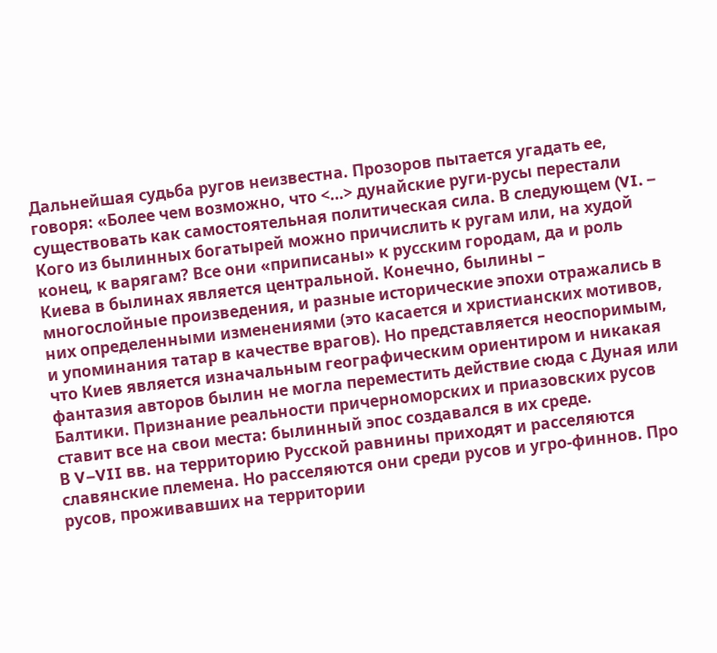Дальнейшая судьба ругов неизвестна. Прозоров пытается угадать ее, говоря: «Более чем возможно, что <…> дунайские руги-русы перестали существовать как самостоятельная политическая сила. В следующем (VI. –
Кого из былинных богатырей можно причислить к ругам или, на худой конец, к варягам? Все они «приписаны» к русским городам, да и роль Киева в былинах является центральной. Конечно, былины – многослойные произведения, и разные исторические эпохи отражались в них определенными изменениями (это касается и христианских мотивов, и упоминания татар в качестве врагов). Но представляется неоспоримым, что Киев является изначальным географическим ориентиром и никакая фантазия авторов былин не могла переместить действие сюда с Дуная или Балтики. Признание реальности причерноморских и приазовских русов ставит все на свои места: былинный эпос создавался в их среде.
В V–VII вв. на территорию Русской равнины приходят и расселяются славянские племена. Но расселяются они среди русов и угро-финнов. Про русов, проживавших на территории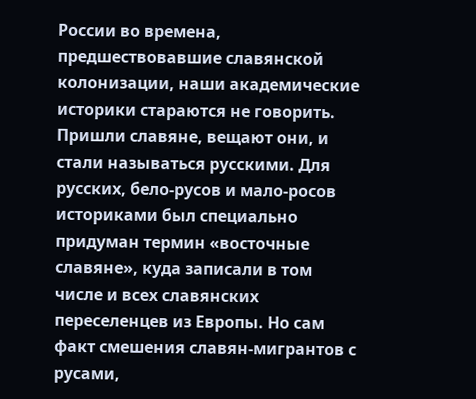России во времена, предшествовавшие славянской колонизации, наши академические историки стараются не говорить. Пришли славяне, вещают они, и стали называться русскими. Для русских, бело-русов и мало-росов историками был специально придуман термин «восточные славяне», куда записали в том числе и всех славянских переселенцев из Европы. Но сам факт смешения славян-мигрантов с русами,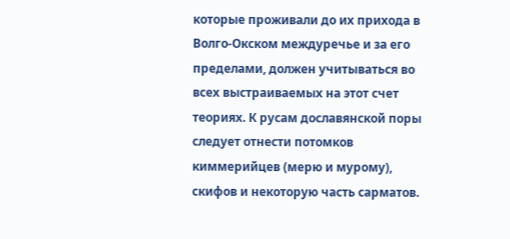которые проживали до их прихода в Волго-Окском междуречье и за его пределами, должен учитываться во всех выстраиваемых на этот счет теориях. К русам дославянской поры следует отнести потомков киммерийцев (мерю и мурому), скифов и некоторую часть сарматов.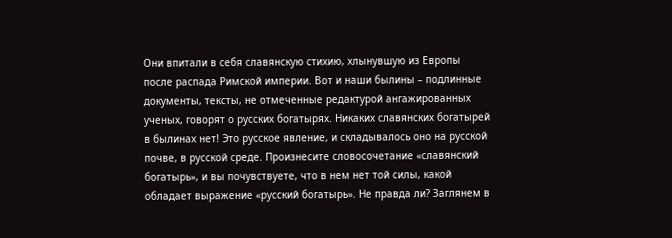Они впитали в себя славянскую стихию, хлынувшую из Европы после распада Римской империи. Вот и наши былины – подлинные документы, тексты, не отмеченные редактурой ангажированных ученых, говорят о русских богатырях. Никаких славянских богатырей в былинах нет! Это русское явление, и складывалось оно на русской почве, в русской среде. Произнесите словосочетание «славянский богатырь», и вы почувствуете, что в нем нет той силы, какой обладает выражение «русский богатырь». Не правда ли? Заглянем в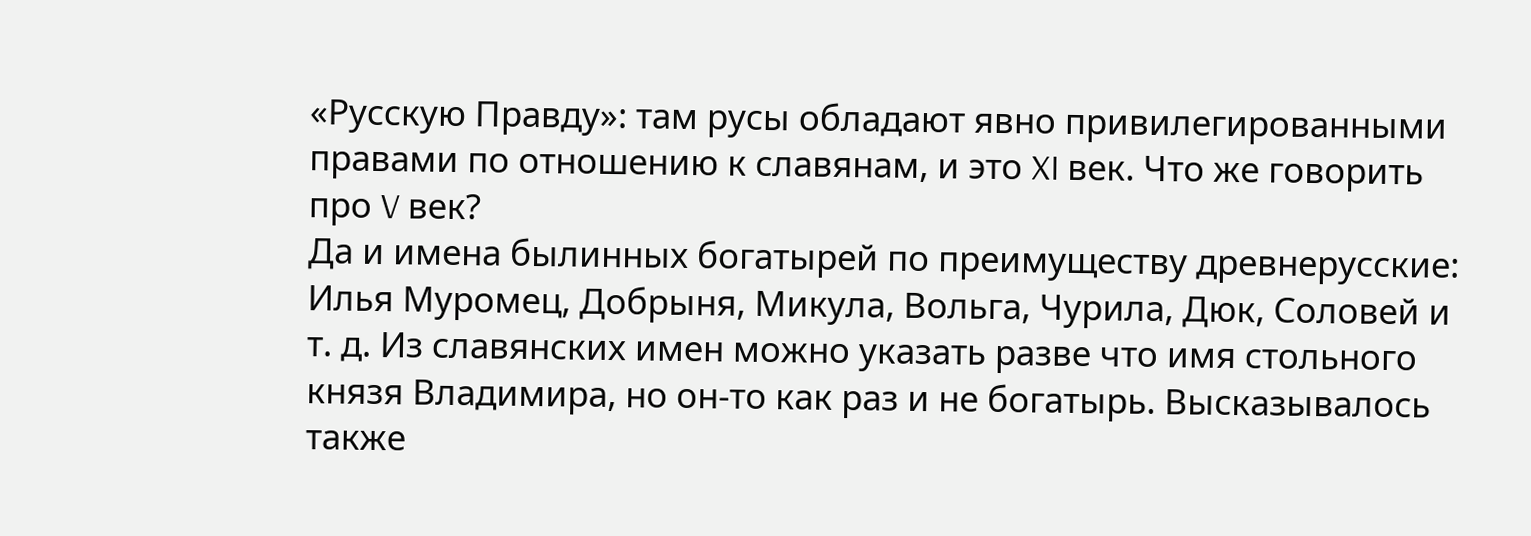«Русскую Правду»: там русы обладают явно привилегированными правами по отношению к славянам, и это XI век. Что же говорить про V век?
Да и имена былинных богатырей по преимуществу древнерусские: Илья Муромец, Добрыня, Микула, Вольга, Чурила, Дюк, Соловей и т. д. Из славянских имен можно указать разве что имя стольного князя Владимира, но он-то как раз и не богатырь. Высказывалось также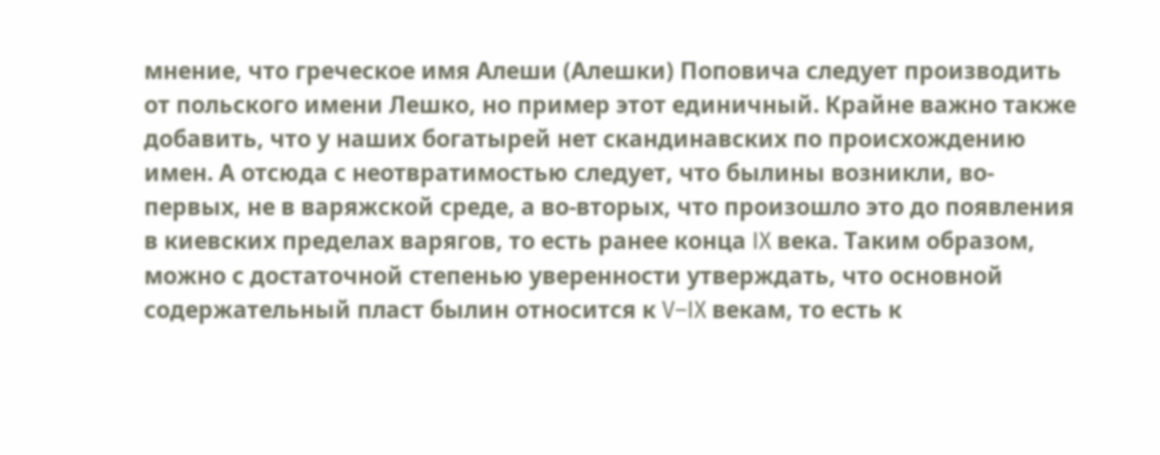мнение, что греческое имя Алеши (Алешки) Поповича следует производить от польского имени Лешко, но пример этот единичный. Крайне важно также добавить, что у наших богатырей нет скандинавских по происхождению имен. А отсюда с неотвратимостью следует, что былины возникли, во-первых, не в варяжской среде, а во-вторых, что произошло это до появления в киевских пределах варягов, то есть ранее конца IX века. Таким образом, можно с достаточной степенью уверенности утверждать, что основной содержательный пласт былин относится к V–IX векам, то есть к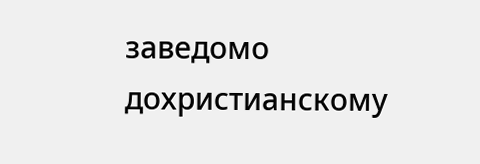заведомо дохристианскому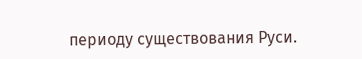периоду существования Руси.